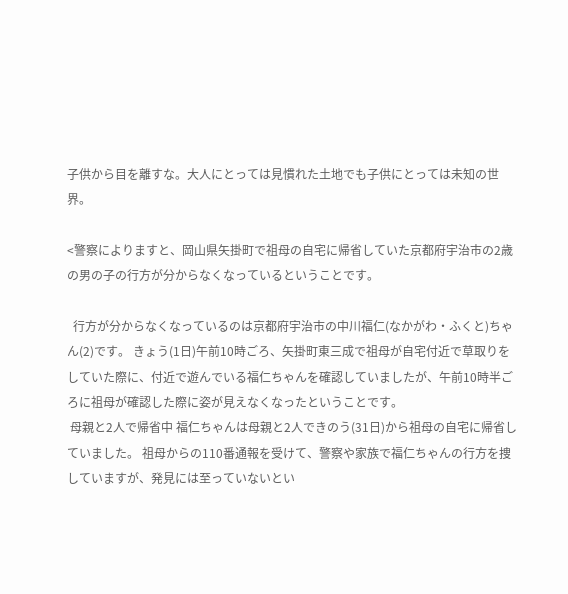子供から目を離すな。大人にとっては見慣れた土地でも子供にとっては未知の世界。

<警察によりますと、岡山県矢掛町で祖母の自宅に帰省していた京都府宇治市の2歳の男の子の行方が分からなくなっているということです。

  行方が分からなくなっているのは京都府宇治市の中川福仁(なかがわ・ふくと)ちゃん(2)です。 きょう(1日)午前10時ごろ、矢掛町東三成で祖母が自宅付近で草取りをしていた際に、付近で遊んでいる福仁ちゃんを確認していましたが、午前10時半ごろに祖母が確認した際に姿が見えなくなったということです。
 母親と2人で帰省中 福仁ちゃんは母親と2人できのう(31日)から祖母の自宅に帰省していました。 祖母からの110番通報を受けて、警察や家族で福仁ちゃんの行方を捜していますが、発見には至っていないとい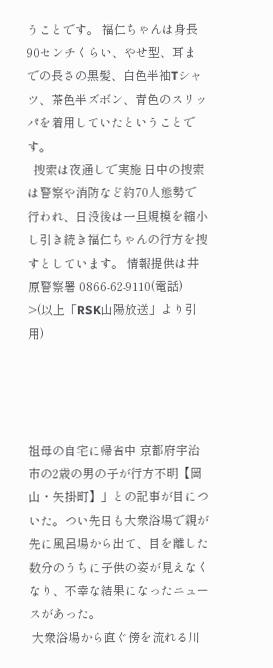うことです。 福仁ちゃんは身長90センチくらい、やせ型、耳までの長さの黒髪、白色半袖Tシャツ、茶色半ズボン、青色のスリッパを着用していたということです。
  捜索は夜通しで実施 日中の捜索は警察や消防など約70人態勢で行われ、日没後は一旦規模を縮小し引き続き福仁ちゃんの行方を捜すとしています。 情報提供は井原警察署 0866-62-9110(電話) >(以上「RSK山陽放送」より引用)




祖母の自宅に帰省中 京都府宇治市の2歳の男の子が行方不明【岡山・矢掛町】」との記事が目についた。つい先日も大衆浴場で親が先に風呂場から出て、目を離した数分のうちに子供の姿が見えなくなり、不幸な結果になったニュースがあった。
 大衆浴場から直ぐ傍を流れる川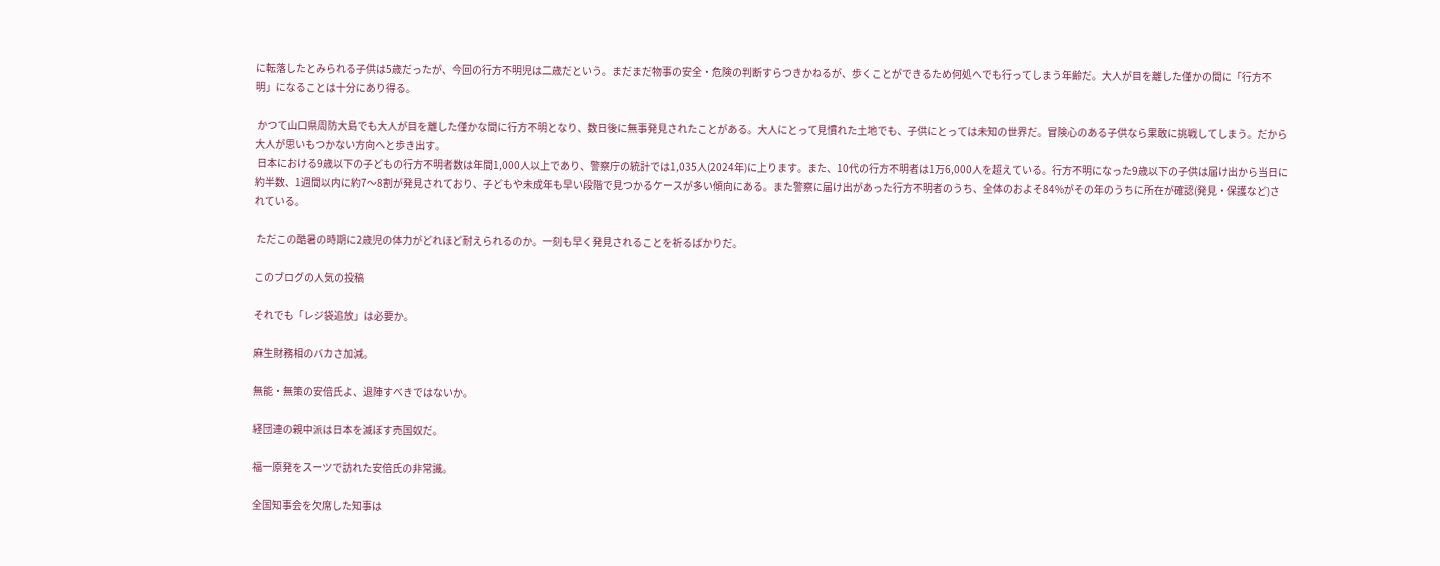に転落したとみられる子供は5歳だったが、今回の行方不明児は二歳だという。まだまだ物事の安全・危険の判断すらつきかねるが、歩くことができるため何処へでも行ってしまう年齢だ。大人が目を離した僅かの間に「行方不明」になることは十分にあり得る。

 かつて山口県周防大島でも大人が目を離した僅かな間に行方不明となり、数日後に無事発見されたことがある。大人にとって見慣れた土地でも、子供にとっては未知の世界だ。冒険心のある子供なら果敢に挑戦してしまう。だから大人が思いもつかない方向へと歩き出す。
 日本における9歳以下の子どもの行方不明者数は年間1,000人以上であり、警察庁の統計では1,035人(2024年)に上ります。また、10代の行方不明者は1万6,000人を超えている。行方不明になった9歳以下の子供は届け出から当日に約半数、1週間以内に約7〜8割が発見されており、子どもや未成年も早い段階で見つかるケースが多い傾向にある。また警察に届け出があった行方不明者のうち、全体のおよそ84%がその年のうちに所在が確認(発見・保護など)されている。

 ただこの酷暑の時期に2歳児の体力がどれほど耐えられるのか。一刻も早く発見されることを祈るばかりだ。

このブログの人気の投稿

それでも「レジ袋追放」は必要か。

麻生財務相のバカさ加減。

無能・無策の安倍氏よ、退陣すべきではないか。

経団連の親中派は日本を滅ぼす売国奴だ。

福一原発をスーツで訪れた安倍氏の非常識。

全国知事会を欠席した知事は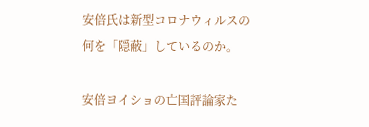安倍氏は新型コロナウィルスの何を「隠蔽」しているのか。

安倍ヨイショの亡国評論家た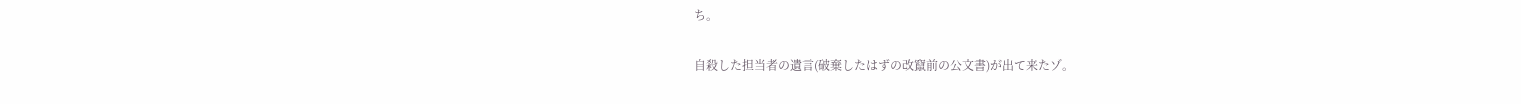ち。

自殺した担当者の遺言(破棄したはずの改竄前の公文書)が出て来たゾ。